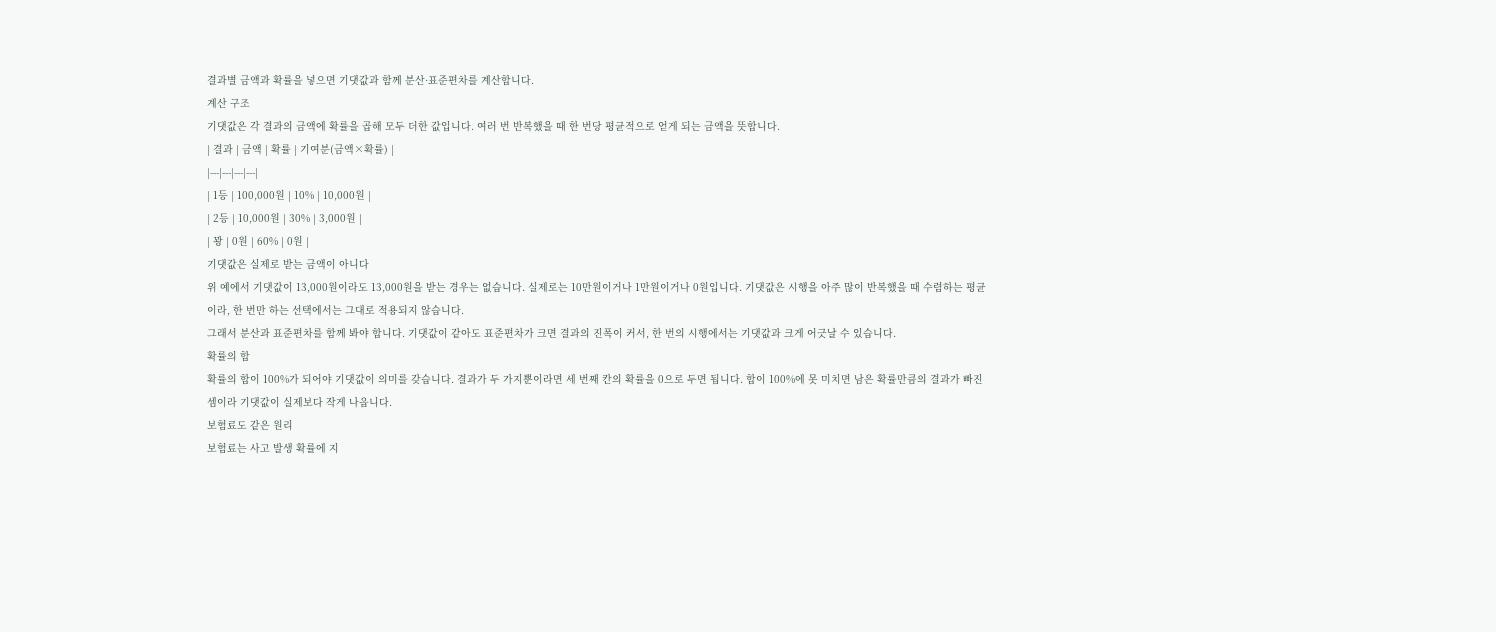결과별 금액과 확률을 넣으면 기댓값과 함께 분산·표준편차를 계산합니다.
계산 구조
기댓값은 각 결과의 금액에 확률을 곱해 모두 더한 값입니다. 여러 번 반복했을 때 한 번당 평균적으로 얻게 되는 금액을 뜻합니다.
| 결과 | 금액 | 확률 | 기여분(금액×확률) |
|---|---|---|---|
| 1등 | 100,000원 | 10% | 10,000원 |
| 2등 | 10,000원 | 30% | 3,000원 |
| 꽝 | 0원 | 60% | 0원 |
기댓값은 실제로 받는 금액이 아니다
위 예에서 기댓값이 13,000원이라도 13,000원을 받는 경우는 없습니다. 실제로는 10만원이거나 1만원이거나 0원입니다. 기댓값은 시행을 아주 많이 반복했을 때 수렴하는 평균이라, 한 번만 하는 선택에서는 그대로 적용되지 않습니다.
그래서 분산과 표준편차를 함께 봐야 합니다. 기댓값이 같아도 표준편차가 크면 결과의 진폭이 커서, 한 번의 시행에서는 기댓값과 크게 어긋날 수 있습니다.
확률의 합
확률의 합이 100%가 되어야 기댓값이 의미를 갖습니다. 결과가 두 가지뿐이라면 세 번째 칸의 확률을 0으로 두면 됩니다. 합이 100%에 못 미치면 남은 확률만큼의 결과가 빠진 셈이라 기댓값이 실제보다 작게 나옵니다.
보험료도 같은 원리
보험료는 사고 발생 확률에 지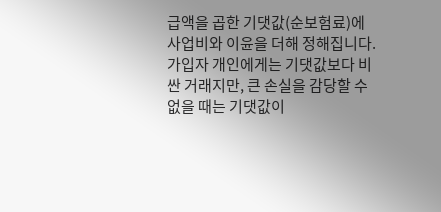급액을 곱한 기댓값(순보험료)에 사업비와 이윤을 더해 정해집니다. 가입자 개인에게는 기댓값보다 비싼 거래지만, 큰 손실을 감당할 수 없을 때는 기댓값이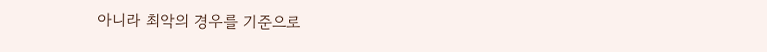아니라 최악의 경우를 기준으로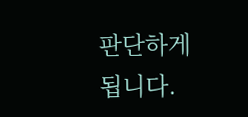판단하게 됩니다.